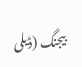بیجنگ (ڈیلی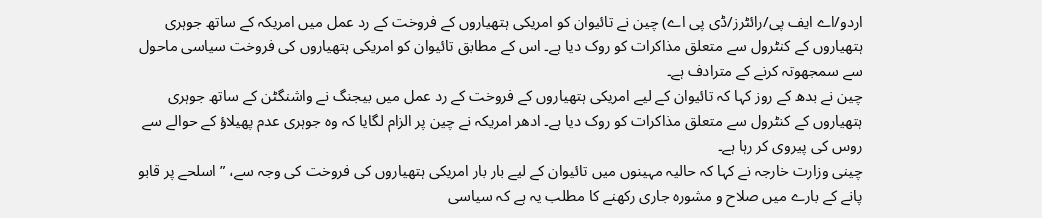اردو/اے ایف پی/رائٹرز/ڈی پی اے) چین نے تائیوان کو امریکی ہتھیاروں کے فروخت کے رد عمل میں امریکہ کے ساتھ جوہری ہتھیاروں کے کنٹرول سے متعلق مذاکرات کو روک دیا ہے۔ اس کے مطابق تائیوان کو امریکی ہتھیاروں کی فروخت سیاسی ماحول سے سمجھوتہ کرنے کے مترادف ہے۔
چین نے بدھ کے روز کہا کہ تائیوان کے لیے امریکی ہتھیاروں کے فروخت کے رد عمل میں بیجنگ نے واشنگٹن کے ساتھ جوہری ہتھیاروں کے کنٹرول سے متعلق مذاکرات کو روک دیا ہے۔ ادھر امریکہ نے چین پر الزام لگایا کہ وہ جوہری عدم پھیلاؤ کے حوالے سے روس کی پیروی کر رہا ہے۔
چینی وزارت خارجہ نے کہا کہ حالیہ مہینوں میں تائیوان کے لیے بار بار امریکی ہتھیاروں کی فروخت کی وجہ سے، ”اسلحے پر قابو پانے کے بارے میں صلاح و مشورہ جاری رکھنے کا مطلب یہ ہے کہ سیاسی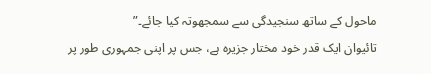ماحول کے ساتھ سنجیدگی سے سمجھوتہ کیا جائے۔”
تائیوان ایک قدر خود مختار جزیرہ ہے، جس پر اپنی جمہوری طور پر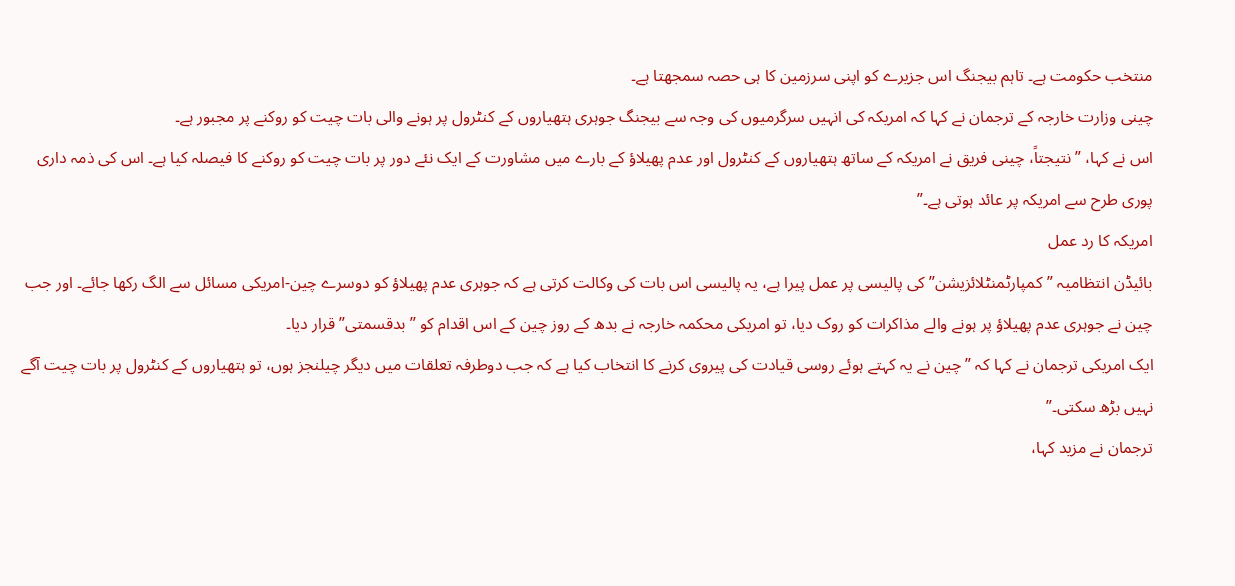منتخب حکومت ہے۔ تاہم بیجنگ اس جزیرے کو اپنی سرزمین کا ہی حصہ سمجھتا ہے۔
چینی وزارت خارجہ کے ترجمان نے کہا کہ امریکہ کی انہیں سرگرمیوں کی وجہ سے بیجنگ جوہری ہتھیاروں کے کنٹرول پر ہونے والی بات چیت کو روکنے پر مجبور ہے۔
اس نے کہا، ”نتیجتاً، چینی فریق نے امریکہ کے ساتھ ہتھیاروں کے کنٹرول اور عدم پھیلاؤ کے بارے میں مشاورت کے ایک نئے دور پر بات چیت کو روکنے کا فیصلہ کیا ہے۔ اس کی ذمہ داری پوری طرح سے امریکہ پر عائد ہوتی ہے۔”
امریکہ کا رد عمل
بائیڈن انتظامیہ ”کمپارٹمنٹلائزیشن” کی پالیسی پر عمل پیرا ہے، یہ پالیسی اس بات کی وکالت کرتی ہے کہ جوہری عدم پھیلاؤ کو دوسرے چین-امریکی مسائل سے الگ رکھا جائے۔ اور جب چین نے جوہری عدم پھیلاؤ پر ہونے والے مذاکرات کو روک دیا، تو امریکی محکمہ خارجہ نے بدھ کے روز چین کے اس اقدام کو ”بدقسمتی” قرار دیا۔
ایک امریکی ترجمان نے کہا کہ ”چین نے یہ کہتے ہوئے روسی قیادت کی پیروی کرنے کا انتخاب کیا ہے کہ جب دوطرفہ تعلقات میں دیگر چیلنجز ہوں، تو ہتھیاروں کے کنٹرول پر بات چیت آگے نہیں بڑھ سکتی۔”
ترجمان نے مزید کہا،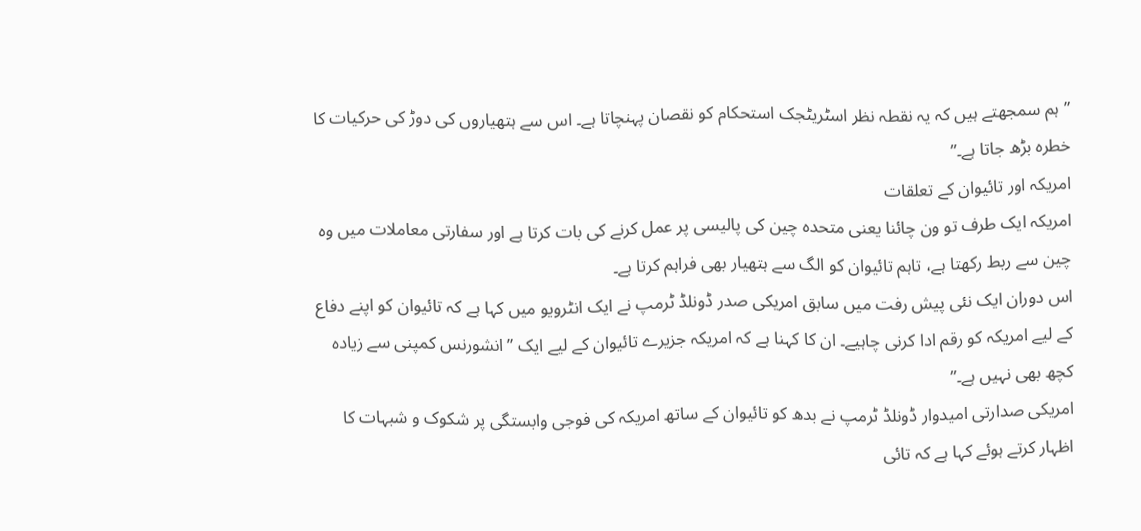”ہم سمجھتے ہیں کہ یہ نقطہ نظر اسٹریٹجک استحکام کو نقصان پہنچاتا ہے۔ اس سے ہتھیاروں کی دوڑ کی حرکیات کا خطرہ بڑھ جاتا ہے۔”
امریکہ اور تائیوان کے تعلقات
امریکہ ایک طرف تو ون چائنا یعنی متحدہ چین کی پالیسی پر عمل کرنے کی بات کرتا ہے اور سفارتی معاملات میں وہ چین سے ربط رکھتا ہے، تاہم تائیوان کو الگ سے ہتھیار بھی فراہم کرتا ہے۔
اس دوران ایک نئی پیش رفت میں سابق امریکی صدر ڈونلڈ ٹرمپ نے ایک انٹرویو میں کہا ہے کہ تائیوان کو اپنے دفاع کے لیے امریکہ کو رقم ادا کرنی چاہیے۔ ان کا کہنا ہے کہ امریکہ جزیرے تائیوان کے لیے ایک ”انشورنس کمپنی سے زیادہ کچھ بھی نہیں ہے۔”
امریکی صدارتی امیدوار ڈونلڈ ٹرمپ نے بدھ کو تائیوان کے ساتھ امریکہ کی فوجی وابستگی پر شکوک و شبہات کا اظہار کرتے ہوئے کہا ہے کہ تائی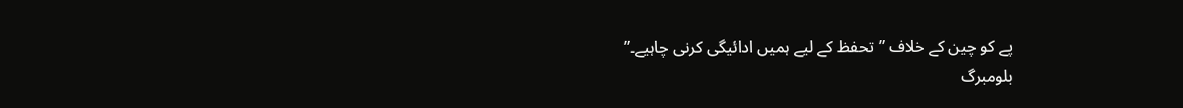پے کو چین کے خلاف ”تحفظ کے لیے ہمیں ادائیگی کرنی چاہیے۔”
بلومبرگ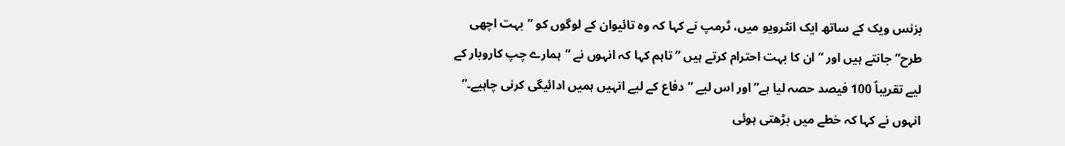بزنس ویک کے ساتھ ایک انٹرویو میں، ٹرمپ نے کہا کہ وہ تائیوان کے لوگوں کو ”بہت اچھی طرح” جانتے ہیں اور ”ان کا بہت احترام کرتے ہیں ” تاہم کہا کہ انہوں نے ”ہمارے چپ کاروبار کے لیے تقریباً 100 فیصد حصہ لیا ہے” اور اس لیے ” دفاع کے لیے انہیں ہمیں ادائیگی کرنی چاہیے۔”
انہوں نے کہا کہ خطے میں بڑھتی ہوئی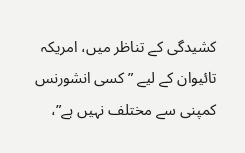کشیدگی کے تناظر میں، امریکہ تائیوان کے لیے ”کسی انشورنس کمپنی سے مختلف نہیں ہے”،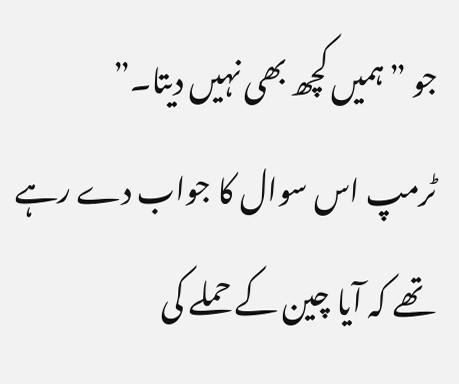جو ”ہمیں کچھ بھی نہیں دیتا۔”
ٹرمپ اس سوال کا جواب دے رہے تھے کہ آیا چین کے حملے کی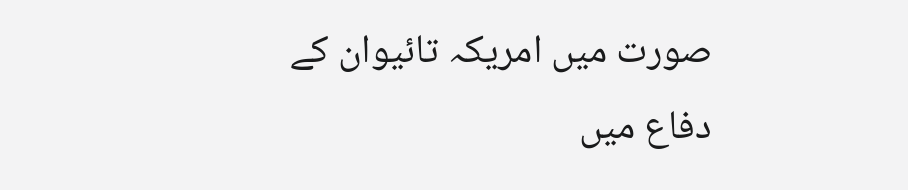صورت میں امریکہ تائیوان کے دفاع میں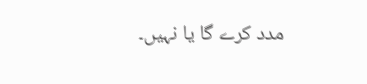مدد کرے گا یا نہیں۔